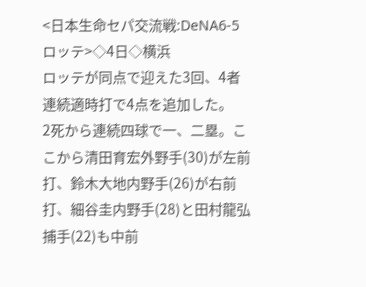<日本生命セパ交流戦:DeNA6-5ロッテ>◇4日◇横浜
ロッテが同点で迎えた3回、4者連続適時打で4点を追加した。
2死から連続四球で一、二塁。ここから清田育宏外野手(30)が左前打、鈴木大地内野手(26)が右前打、細谷圭内野手(28)と田村龍弘捕手(22)も中前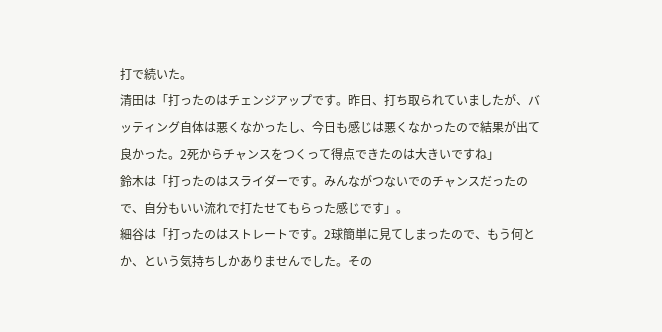打で続いた。
清田は「打ったのはチェンジアップです。昨日、打ち取られていましたが、バッティング自体は悪くなかったし、今日も感じは悪くなかったので結果が出て良かった。2死からチャンスをつくって得点できたのは大きいですね」
鈴木は「打ったのはスライダーです。みんながつないでのチャンスだったので、自分もいい流れで打たせてもらった感じです」。
細谷は「打ったのはストレートです。2球簡単に見てしまったので、もう何とか、という気持ちしかありませんでした。その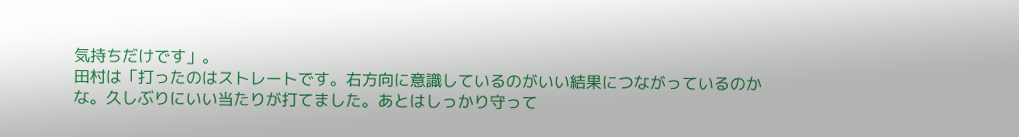気持ちだけです」。
田村は「打ったのはストレートです。右方向に意識しているのがいい結果につながっているのかな。久しぶりにいい当たりが打てました。あとはしっかり守って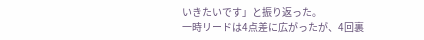いきたいです」と振り返った。
一時リードは4点差に広がったが、4回裏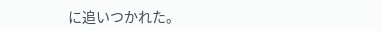に追いつかれた。